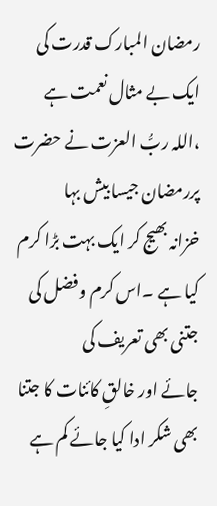رمضان المبارک قدرت کی
ایک بے مثال نعمت ہے ،اللہ ربُّ العزت نے حضرت پررمضان جیسا بیش بہا
خزانہ بھیج کر ایک بہت بڑا کرم کیا ہے ۔اس کرم وفضل کی جتنی بھی تعریف کی
جائے اور خالقِ کائنات کا جتنا بھی شکر ادا کیا جائے کم ہے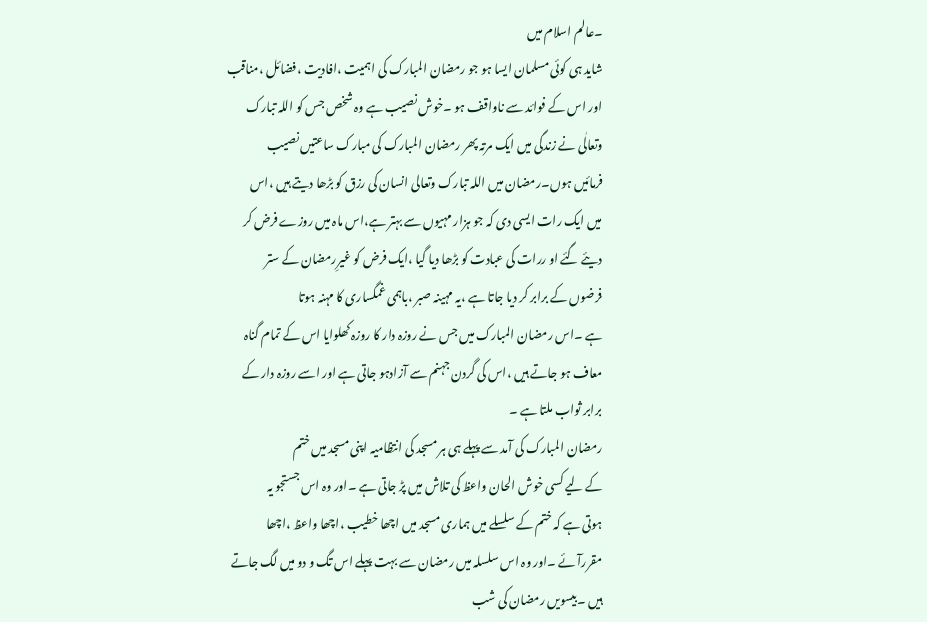۔عالم اسلام میں
شاید ہی کوئی مسلمان ایسا ہو جو رمضان المبارک کی اہمیت ،افادیت ،فضائل ،مناقب
اور اس کے فوائد سے ناواقف ہو ۔خوش نصیب ہے وہ شخص جس کو اللہ تبارک
وتعالٰی نے زندگی میں ایک مرتہ پھر رمضان المبارک کی مبارک ساعتیں نصیب
فرمائیں ہوں۔رمضان میں اللہ تبارک وتعالی انسان کی رزق کو بڑھا دیتے ہیں ،اس
میں ایک رات ایسی دی کہ جو ہزار مہیوں سے بہتر ہے،اس ماہ میں روزے فرض کر
دیئے گئے او ررات کی عبادت کو بڑھا دیا گیا ،ایک فرض کو غیرِرمضان کے ستر
فرضوں کے برابر کر دیا جاتا ہے ،یہ مہینہ صبر ،باہمی غمگساری کا مہنہ ہوتا
ہے ۔اس رمضان المبارک میں جس نے روزہ دار کا روزہ کھلوایا اس کے تمام گناہ
معاف ہو جاتے ہیں ،اس کی گردن جہنم سے آزادہو جاتی ہے اور اسے روزہ دار کے
برابر ثواب ملتا ہے ۔
رمضان المبارک کی آمد سے پہلے ہی ہر مسجد کی انتظامیہ اپنی مسجد میں ختم
کے لیے کسی خوش الحان واعظ کی تلاش میں پڑ جاتی ہے ۔اور وہ اس جستجو یہ
ہوتی ہے کہ ختم کے سلسلے میں ہماری مسجد میں اچھا خطیب ،اچھا واعظ ،اچھا
مقررآئے ۔اور وہ اس سلسلہ میں رمضان سے بہت پہلے اس تگ و دو میں لگ جاتے
ہیں ۔بیسویں رمضان کی شب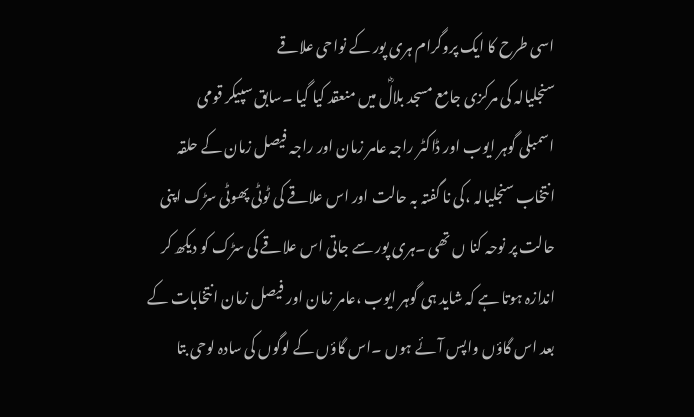اسی طرح کا ایک پروگرام ہری پور کے نواحی علاقے
سنجلیالہ کی مرکزی جامع مسجد بلالؓ میں منعقد کیا گیا ۔سابق سپیکر قومی
اسمبلی گوہر ایوب اور ڈاکٹر راجہ عامر زمان اور راجہ فیصل زمان کے حلقہ
انتخاب سنجلیالہ ،کی نا گفتہ بہ حالت اور اس علاقے کی ٹوٹی پھوٹی سڑک اپنی
حالت پر نوحہ کنا ں تھی ۔ہری پور سے جاتی اس علاقے کی سڑک کو دیکھ کر
اندازہ ہوتا ہے کہ شاید ہی گوہر ایوب ،عامر زمان اور فیصل زمان انتخابات کے
بعد اس گاؤں واپس آئے ہوں ۔اس گاؤں کے لوگوں کی سادہ لوحی بتا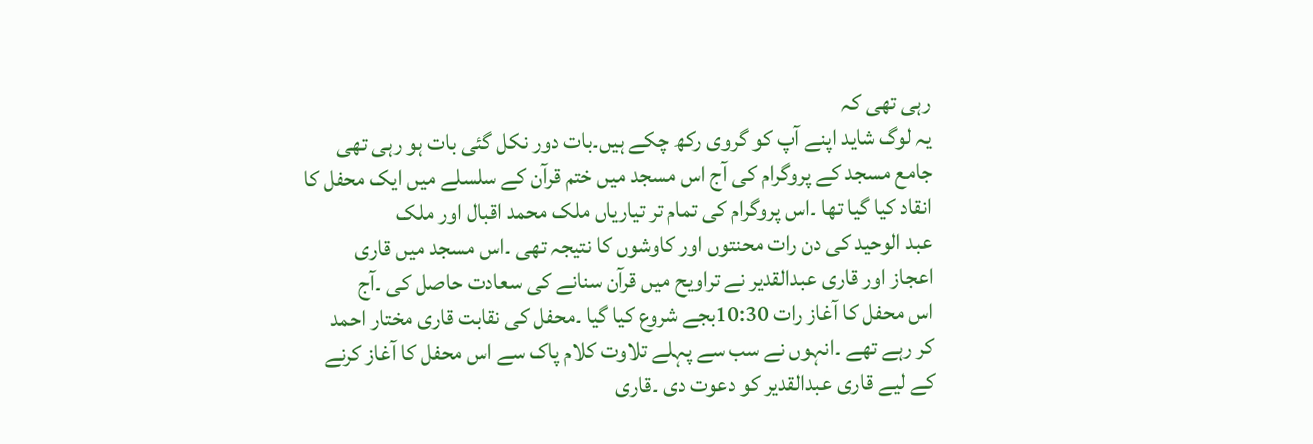رہی تھی کہ
یہ لوگ شاید اپنے آپ کو گروی رکھ چکے ہیں۔بات دور نکل گئی بات ہو رہی تھی
جامع مسجد کے پروگرام کی آج اس مسجد میں ختم قرآن کے سلسلے میں ایک محفل کا
انقاد کیا گیا تھا ۔اس پروگرام کی تمام تر تیاریاں ملک محمد اقبال اور ملک
عبد الوحید کی دن رات محنتوں اور کاوشوں کا نتیجہ تھی ۔اس مسجد میں قاری
اعجاز اور قاری عبدالقدیر نے تراویح میں قرآن سنانے کی سعادت حاصل کی ۔آج
اس محفل کا آغاز رات 10:30بجے شروع کیا گیا ۔محفل کی نقابت قاری مختار احمد
کر رہے تھے ۔انہوں نے سب سے پہلے تلاوت کلام پاک سے اس محفل کا آغاز کرنے
کے لیے قاری عبدالقدیر کو دعوت دی ۔قاری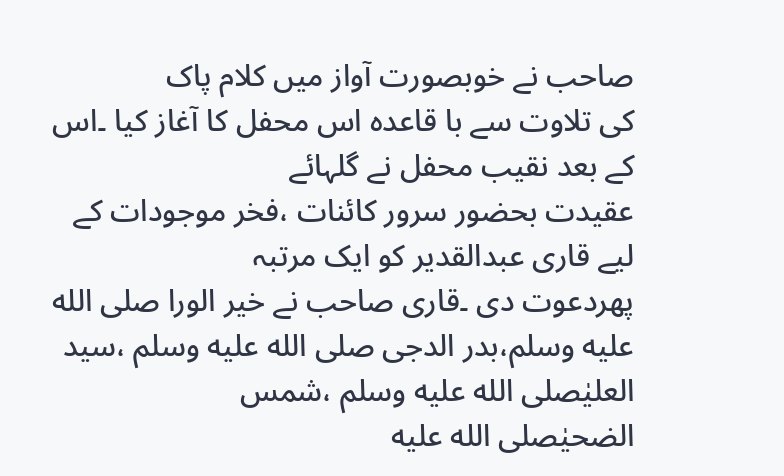صاحب نے خوبصورت آواز میں کلام پاک
کی تلاوت سے با قاعدہ اس محفل کا آغاز کیا ۔اس کے بعد نقیب محفل نے گلہائے
عقیدت بحضور سرور کائنات ،فخر موجودات کے لیے قاری عبدالقدیر کو ایک مرتبہ
پھردعوت دی ۔قاری صاحب نے خیر الورا صلى الله عليه وسلم،بدر الدجی صلى الله عليه وسلم ،سید العلیٰصلى الله عليه وسلم ،شمس
الضحیٰصلى الله عليه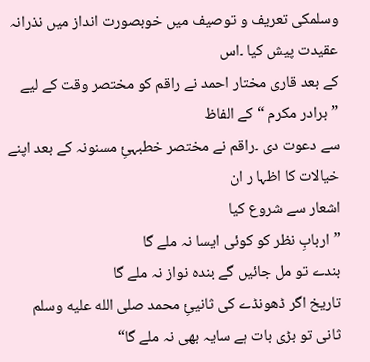وسلمکی تعریف و توصیف میں خوبصورت انداز میں نذرانہ عقیدت پیش کیا ۔اس
کے بعد قاری مختار احمد نے راقم کو مختصر وقت کے لیے ”برادر مکرم “کے الفاظ
سے دعوت دی ۔راقم نے مختصر خطبہئِ مسنونہ کے بعد اپنے خیالات کا اظہا ر ان
اشعار سے شروع کیا
”اربابِ نظر کو کوئی ایسا نہ ملے گا
بندے تو مل جائیں گے بندہ نواز نہ ملے گا
تاریخ اگر ڈھونڈے کی ثانیئِ محمد صلى الله عليه وسلم
ثانی تو بڑی بات ہے سایہ بھی نہ ملے گا“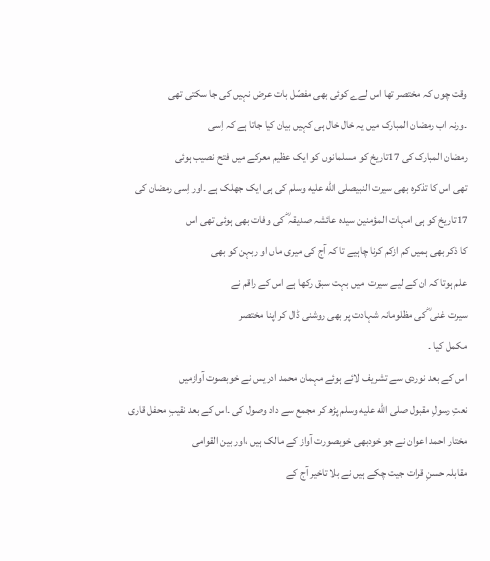وقت چوں کہ مختصر تھا اس لےے کوئی بھی مفصّل بات عرض نہیں کی جا سکتی تھی
۔ورنہ اب رمضان المبارک میں یہ خال خال ہی کہیں بیان کیا جاتا ہے کہ اِسی
رمضان المبارک کی 17تاریخ کو مسلمانوں کو ایک عظیم معرکے میں فتح نصیب ہوئی
تھی اس کا تذکرہ بھی سیرت النبیصلى الله عليه وسلم کی ہی ایک جھلک ہے ۔اور اِسی رمضان کی
17تاریخ کو ہی امہات المؤمنین سیدہ عائشہ صدیقہ ؓ کی وفات بھی ہوئی تھی اس
کا ذکر بھی ہمیں کم ازکم کرنا چاہیے تا کہ آج کی میری ماں او ربہن کو بھی
علم ہوتا کہ ان کے لیے سیرت  میں بہت سبق رکھا ہے اس کے راقم نے
سیرت غنی ؓ کی مظلومانہ شہادت پر بھی روشنی ڈال کر اپنا مختصر
مکمل کیا ۔
اس کے بعد نوردی سے تشریف لائے ہوئے مہمان محمد ادریس نے خوبصوت آوازمیں
نعتِ رسولِ مقبول صلى الله عليه وسلم پڑھ کر مجمع سے داد وصول کی ۔اس کے بعد نقیبِ محفل قاری
مختار احمد اعوان نے جو خودبھی خوبصورت آواز کے مالک ہیں ،اور بین القوامی
مقابلہ حسنِ قرات جیت چکے ہیں نے بلا تاخیر آج کے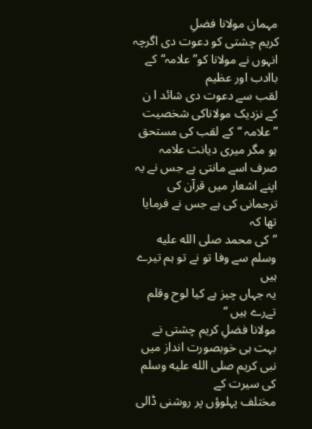مہمان مولانا فضلِ
کریم چشتی کو دعوت دی اگرچہ انہوں نے مولانا کو” علامہ“کے باادب اور عظیم
لقب سے دعوت دی شائد ا ن کے نزدیک مولاناکی شخصیت ”علامہ “کے لقب کی مستحق
ہو مگر میری دیانت علامہ صرف اسے مانتی ہے جس نے یہ اپنے اشعار میں قرآن کی
ترجمانی کی ہے جس نے فرمایا تھا کہ
”کی محمد صلى الله عليه وسلم سے وفا تو نے تو ہم تیرے ہیں
یہ جہاں چیز ہے کیا لوح وقلم تےرے ہیں “
مولانا فضلِ کریم چشتی نے بہت ہی خوبصورت انداز میں نبی کریم صلى الله عليه وسلم کی سیرت کے
مختلف پہلوؤں پر روشنی ڈالی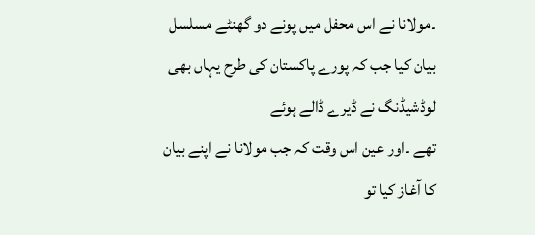۔مولانا نے اس محفل میں پونے دو گھنٹے مسلسل
بیان کیا جب کہ پورے پاکستان کی طرح یہاں بھی لوڈشیڈنگ نے ڈیرے ڈالے ہوئے
تھے ۔اور عین اس وقت کہ جب مولانا نے اپنے بیان کا آغاز کیا تو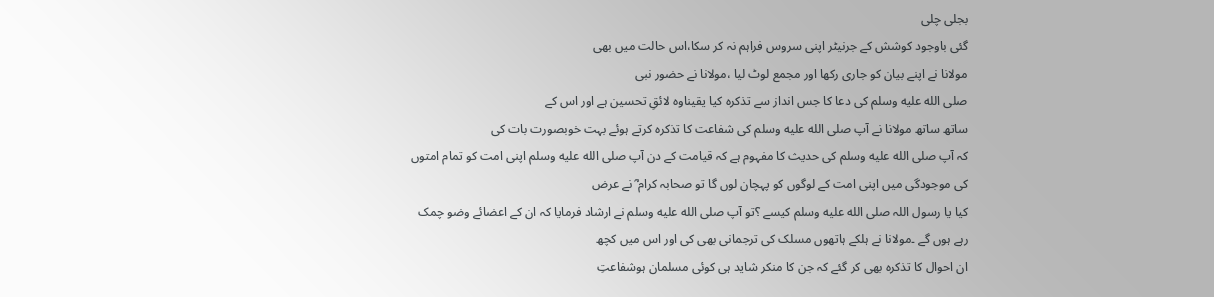بجلی چلی
گئی باوجود کوشش کے جرنیٹر اپنی سروس فراہم نہ کر سکا،اس حالت میں بھی
مولانا نے اپنے بیان کو جاری رکھا اور مجمع لوٹ لیا ،مولانا نے حضور نبی
صلى الله عليه وسلم کی دعا کا جس انداز سے تذکرہ کیا یقیناوہ لائقِ تحسین ہے اور اس کے
ساتھ ساتھ مولانا نے آپ صلى الله عليه وسلم کی شفاعت کا تذکرہ کرتے ہوئے بہت خوبصورت بات کی
کہ آپ صلى الله عليه وسلم کی حدیث کا مفہوم ہے کہ قیامت کے دن آپ صلى الله عليه وسلم اپنی امت کو تمام امتوں
کی موجودگی میں اپنی امت کے لوگوں کو پہچان لوں گا تو صحابہ کرام ؓ نے عرض
کیا یا رسول اللہ صلى الله عليه وسلم کیسے ؟تو آپ صلى الله عليه وسلم نے ارشاد فرمایا کہ ان کے اعضائے وضو چمک
رہے ہوں گے ۔مولانا نے ہلکے ہاتھوں مسلک کی ترجمانی بھی کی اور اس میں کچھ
ان احوال کا تذکرہ بھی کر گئے کہ جن کا منکر شاید ہی کوئی مسلمان ہوشفاعتِ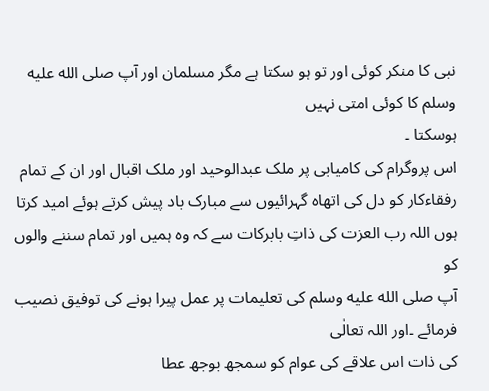نبی کا منکر کوئی اور تو ہو سکتا ہے مگر مسلمان اور آپ صلى الله عليه وسلم کا کوئی امتی نہیں
ہوسکتا ۔
اس پروگرام کی کامیابی پر ملک عبدالوحید اور ملک اقبال اور ان کے تمام
رفقاءکار کو دل کی اتھاہ گہرائیوں سے مبارک باد پیش کرتے ہوئے امید کرتا
ہوں اللہ رب العزت کی ذاتِ بابرکات سے کہ وہ ہمیں اور تمام سننے والوں کو
آپ صلى الله عليه وسلم کی تعلیمات پر عمل پیرا ہونے کی توفیق نصیب فرمائے ۔اور اللہ تعالٰی
کی ذات اس علاقے کی عوام کو سمجھ بوجھ عطا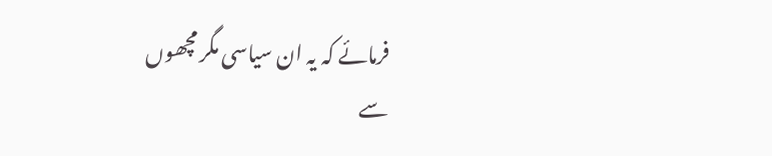فرمائے کہ یہ ان سیاسی مگر مچھوں
سے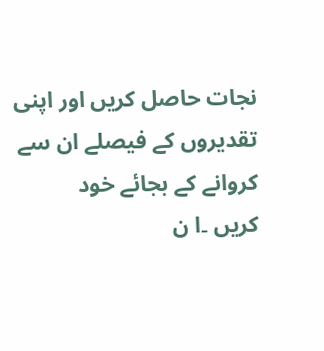نجات حاصل کریں اور اپنی تقدیروں کے فیصلے ان سے کروانے کے بجائے خود
کریں ۔ا ن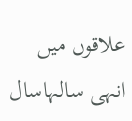علاقوں میں انہی سالہاسال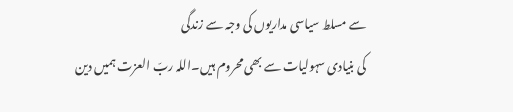سے مسلط سیاسی مداریوں کی وجہ سے زندگی
کی بنیادی سہولیات سے بھی محروم ہیں۔اللہ ربّ العزت ہمیں دین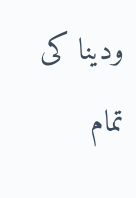ودینا کی تمام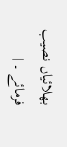بھلائیاں نصیب فرمائے ۔ |